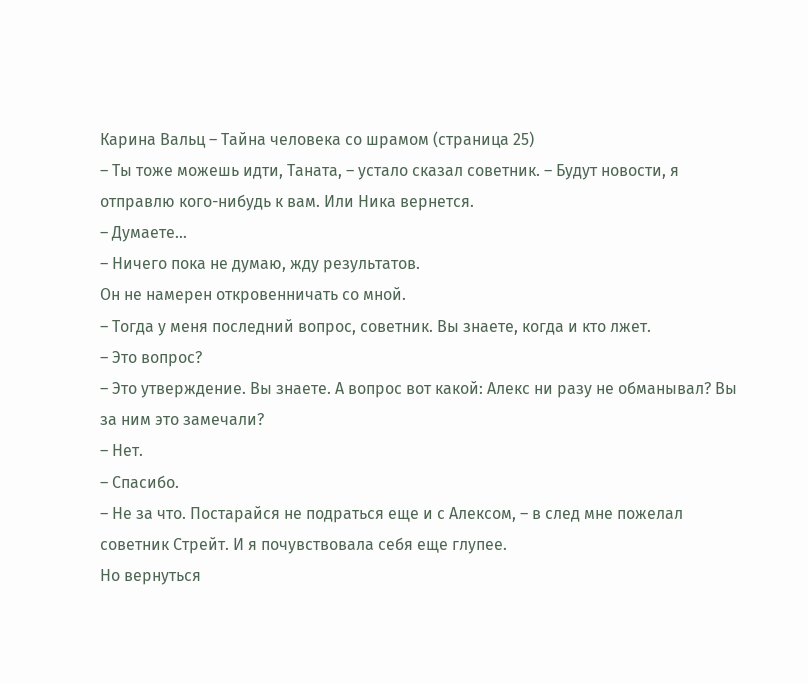Карина Вальц – Тайна человека со шрамом (страница 25)
– Ты тоже можешь идти, Таната, – устало сказал советник. – Будут новости, я отправлю кого-нибудь к вам. Или Ника вернется.
– Думаете…
– Ничего пока не думаю, жду результатов.
Он не намерен откровенничать со мной.
– Тогда у меня последний вопрос, советник. Вы знаете, когда и кто лжет.
– Это вопрос?
– Это утверждение. Вы знаете. А вопрос вот какой: Алекс ни разу не обманывал? Вы за ним это замечали?
– Нет.
– Спасибо.
– Не за что. Постарайся не подраться еще и с Алексом, – в след мне пожелал советник Стрейт. И я почувствовала себя еще глупее.
Но вернуться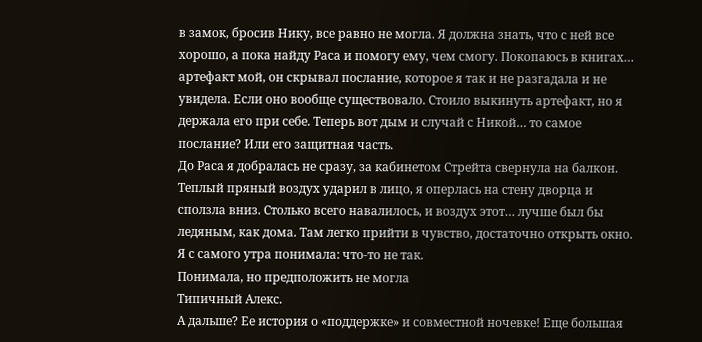в замок, бросив Нику, все равно не могла. Я должна знать, что с ней все хорошо, а пока найду Раса и помогу ему, чем смогу. Покопаюсь в книгах… артефакт мой, он скрывал послание, которое я так и не разгадала и не увидела. Если оно вообще существовало. Стоило выкинуть артефакт, но я держала его при себе. Теперь вот дым и случай с Никой… то самое послание? Или его защитная часть.
До Раса я добралась не сразу, за кабинетом Стрейта свернула на балкон. Теплый пряный воздух ударил в лицо, я оперлась на стену дворца и сползла вниз. Столько всего навалилось, и воздух этот… лучше был бы ледяным, как дома. Там легко прийти в чувство, достаточно открыть окно.
Я с самого утра понимала: что-то не так.
Понимала, но предположить не могла
Типичный Алекс.
А дальше? Ее история о «поддержке» и совместной ночевке! Еще большая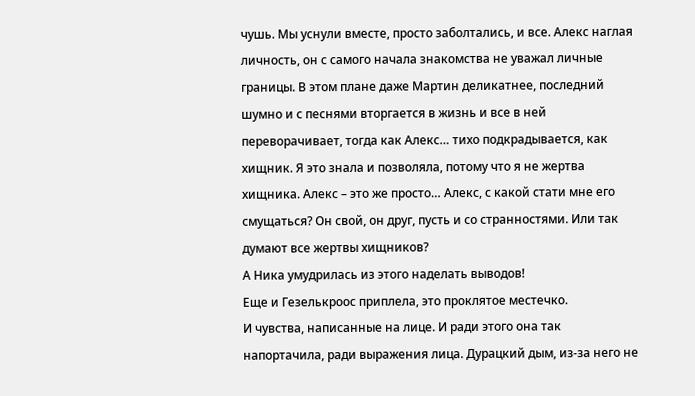чушь. Мы уснули вместе, просто заболтались, и все. Алекс наглая личность, он с самого начала знакомства не уважал личные границы. В этом плане даже Мартин деликатнее, последний шумно и с песнями вторгается в жизнь и все в ней переворачивает, тогда как Алекс… тихо подкрадывается, как хищник. Я это знала и позволяла, потому что я не жертва хищника. Алекс – это же просто… Алекс, с какой стати мне его смущаться? Он свой, он друг, пусть и со странностями. Или так думают все жертвы хищников?
А Ника умудрилась из этого наделать выводов!
Еще и Гезелькроос приплела, это проклятое местечко.
И чувства, написанные на лице. И ради этого она так напортачила, ради выражения лица. Дурацкий дым, из-за него не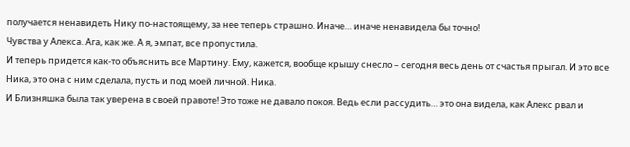получается ненавидеть Нику по-настоящему, за нее теперь страшно. Иначе… иначе ненавидела бы точно!
Чувства у Алекса. Ага, как же. А я, эмпат, все пропустила.
И теперь придется как-то объяснить все Мартину. Ему, кажется, вообще крышу снесло – сегодня весь день от счастья прыгал. И это все Ника, это она с ним сделала, пусть и под моей личной. Ника.
И Близняшка была так уверена в своей правоте! Это тоже не давало покоя. Ведь если рассудить… это она видела, как Алекс рвал и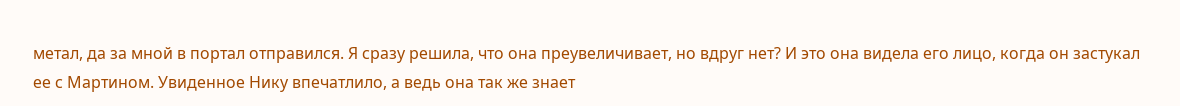метал, да за мной в портал отправился. Я сразу решила, что она преувеличивает, но вдруг нет? И это она видела его лицо, когда он застукал ее с Мартином. Увиденное Нику впечатлило, а ведь она так же знает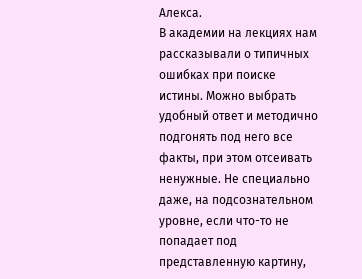Алекса.
В академии на лекциях нам рассказывали о типичных ошибках при поиске истины. Можно выбрать удобный ответ и методично подгонять под него все факты, при этом отсеивать ненужные. Не специально даже, на подсознательном уровне, если что-то не попадает под представленную картину,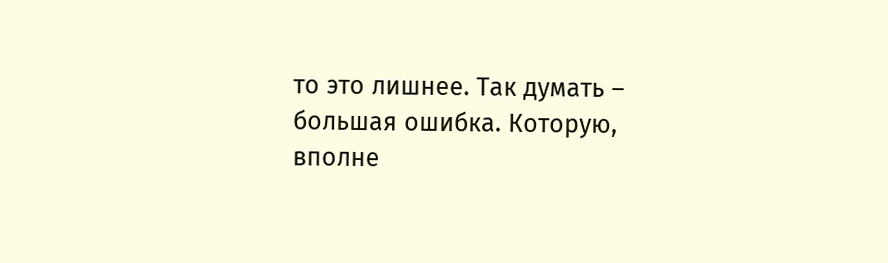то это лишнее. Так думать – большая ошибка. Которую, вполне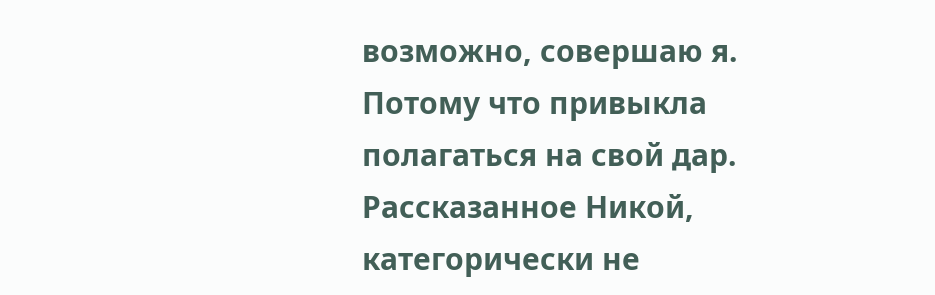возможно, совершаю я.
Потому что привыкла полагаться на свой дар.
Рассказанное Никой, категорически не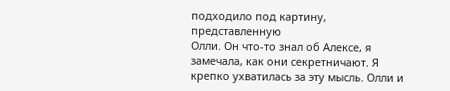подходило под картину, представленную
Олли. Он что-то знал об Алексе, я замечала, как они секретничают. Я крепко ухватилась за эту мысль. Олли и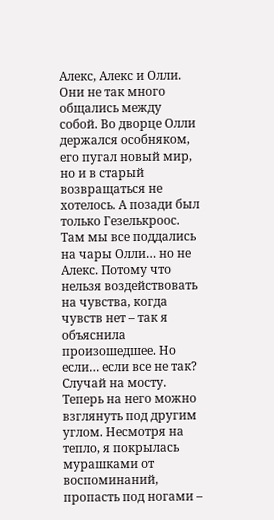Алекс, Алекс и Олли. Они не так много общались между собой. Во дворце Олли держался особняком, его пугал новый мир, но и в старый возвращаться не хотелось. А позади был только Гезелькроос. Там мы все поддались на чары Олли… но не Алекс. Потому что нельзя воздействовать на чувства, когда чувств нет – так я объяснила произошедшее. Но если… если все не так?
Случай на мосту. Теперь на него можно взглянуть под другим углом. Несмотря на тепло, я покрылась мурашками от воспоминаний, пропасть под ногами –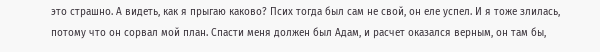это страшно. А видеть, как я прыгаю каково? Псих тогда был сам не свой, он еле успел. И я тоже злилась, потому что он сорвал мой план. Спасти меня должен был Адам, и расчет оказался верным, он там бы,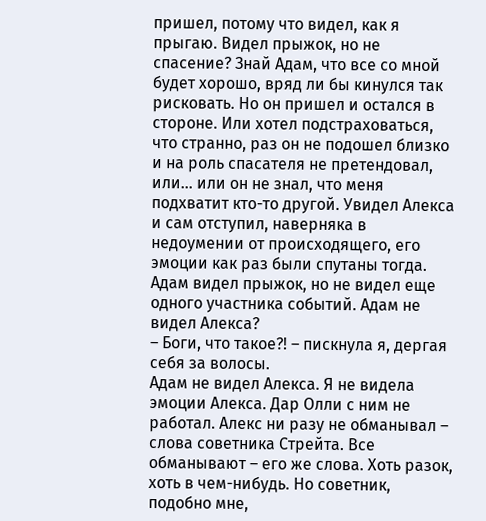пришел, потому что видел, как я прыгаю. Видел прыжок, но не спасение? Знай Адам, что все со мной будет хорошо, вряд ли бы кинулся так рисковать. Но он пришел и остался в стороне. Или хотел подстраховаться, что странно, раз он не подошел близко и на роль спасателя не претендовал, или… или он не знал, что меня подхватит кто-то другой. Увидел Алекса и сам отступил, наверняка в недоумении от происходящего, его эмоции как раз были спутаны тогда. Адам видел прыжок, но не видел еще одного участника событий. Адам не видел Алекса?
– Боги, что такое?! – пискнула я, дергая себя за волосы.
Адам не видел Алекса. Я не видела эмоции Алекса. Дар Олли с ним не работал. Алекс ни разу не обманывал – слова советника Стрейта. Все обманывают – его же слова. Хоть разок, хоть в чем-нибудь. Но советник, подобно мне,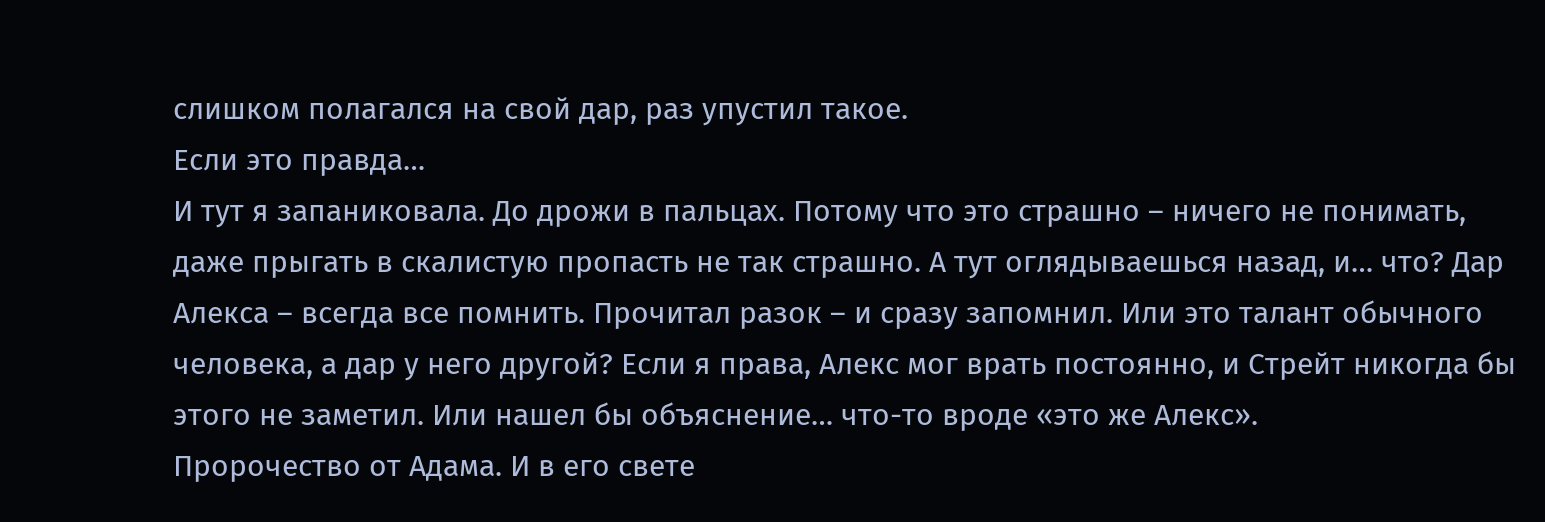слишком полагался на свой дар, раз упустил такое.
Если это правда…
И тут я запаниковала. До дрожи в пальцах. Потому что это страшно – ничего не понимать, даже прыгать в скалистую пропасть не так страшно. А тут оглядываешься назад, и… что? Дар Алекса – всегда все помнить. Прочитал разок – и сразу запомнил. Или это талант обычного человека, а дар у него другой? Если я права, Алекс мог врать постоянно, и Стрейт никогда бы этого не заметил. Или нашел бы объяснение… что-то вроде «это же Алекс».
Пророчество от Адама. И в его свете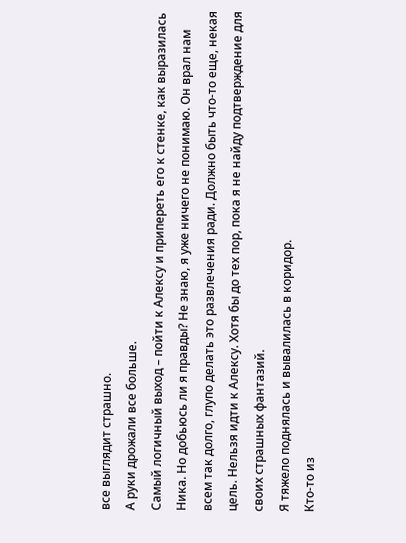все выглядит страшно.
А руки дрожали все больше.
Самый логичный выход – пойти к Алексу и припереть его к стенке, как выразилась Ника. Но добьюсь ли я правды? Не знаю, я уже ничего не понимаю. Он врал нам всем так долго, глупо делать это развлечения ради. Должно быть что-то еще, некая цель. Нельзя идти к Алексу. Хотя бы до тех пор, пока я не найду подтверждение для своих страшных фантазий.
Я тяжело поднялась и вывалилась в коридор.
Кто-то из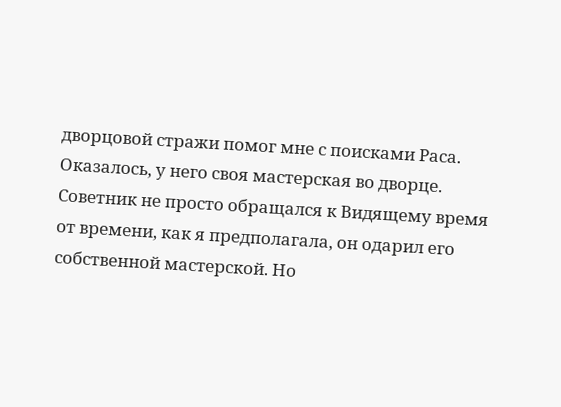дворцовой стражи помог мне с поисками Раса.
Оказалось, у него своя мастерская во дворце. Советник не просто обращался к Видящему время от времени, как я предполагала, он одарил его собственной мастерской. Но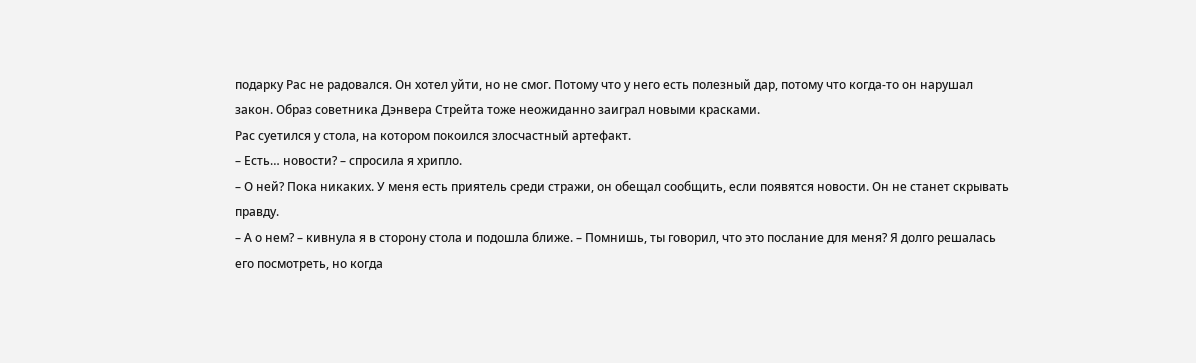подарку Рас не радовался. Он хотел уйти, но не смог. Потому что у него есть полезный дар, потому что когда-то он нарушал закон. Образ советника Дэнвера Стрейта тоже неожиданно заиграл новыми красками.
Рас суетился у стола, на котором покоился злосчастный артефакт.
– Есть… новости? – спросила я хрипло.
– О ней? Пока никаких. У меня есть приятель среди стражи, он обещал сообщить, если появятся новости. Он не станет скрывать правду.
– А о нем? – кивнула я в сторону стола и подошла ближе. – Помнишь, ты говорил, что это послание для меня? Я долго решалась его посмотреть, но когда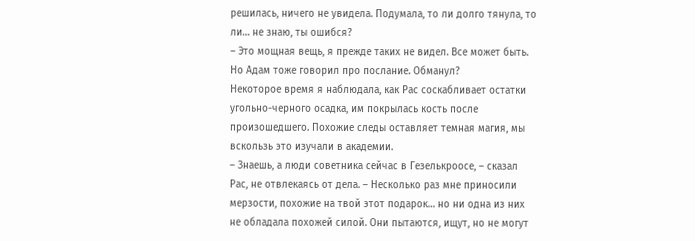решилась, ничего не увидела. Подумала, то ли долго тянула, то ли… не знаю, ты ошибся?
– Это мощная вещь, я прежде таких не видел. Все может быть.
Но Адам тоже говорил про послание. Обманул?
Некоторое время я наблюдала, как Рас соскабливает остатки угольно-черного осадка, им покрылась кость после произошедшего. Похожие следы оставляет темная магия, мы вскользь это изучали в академии.
– Знаешь, а люди советника сейчас в Гезелькроосе, – сказал Рас, не отвлекаясь от дела. – Несколько раз мне приносили мерзости, похожие на твой этот подарок… но ни одна из них не обладала похожей силой. Они пытаются, ищут, но не могут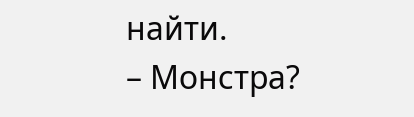найти.
– Монстра?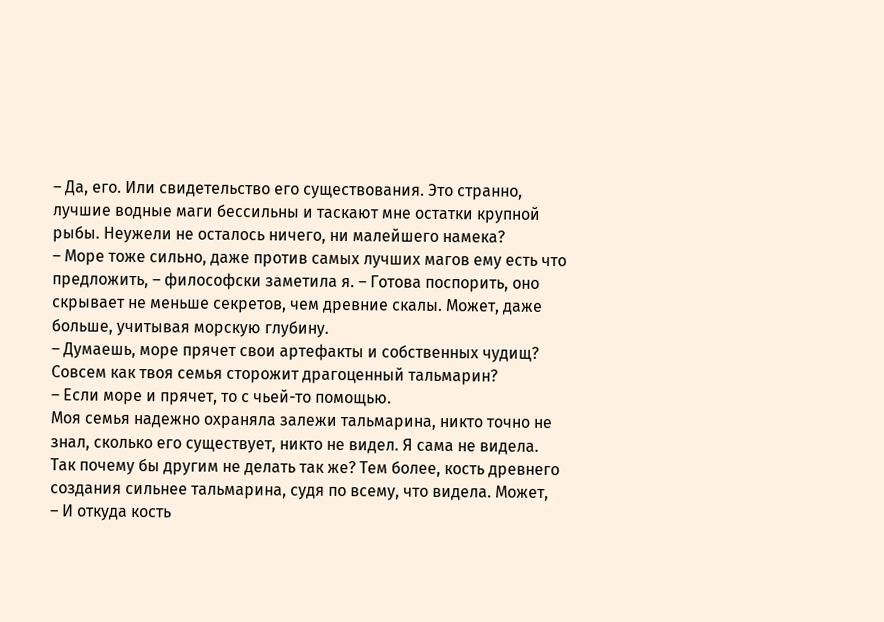– Да, его. Или свидетельство его существования. Это странно, лучшие водные маги бессильны и таскают мне остатки крупной рыбы. Неужели не осталось ничего, ни малейшего намека?
– Море тоже сильно, даже против самых лучших магов ему есть что предложить, – философски заметила я. – Готова поспорить, оно скрывает не меньше секретов, чем древние скалы. Может, даже больше, учитывая морскую глубину.
– Думаешь, море прячет свои артефакты и собственных чудищ? Совсем как твоя семья сторожит драгоценный тальмарин?
– Если море и прячет, то с чьей-то помощью.
Моя семья надежно охраняла залежи тальмарина, никто точно не знал, сколько его существует, никто не видел. Я сама не видела. Так почему бы другим не делать так же? Тем более, кость древнего создания сильнее тальмарина, судя по всему, что видела. Может,
– И откуда кость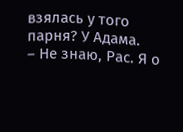взялась у того парня? У Адама.
– Не знаю, Рас. Я о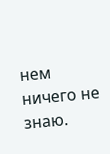нем ничего не знаю.